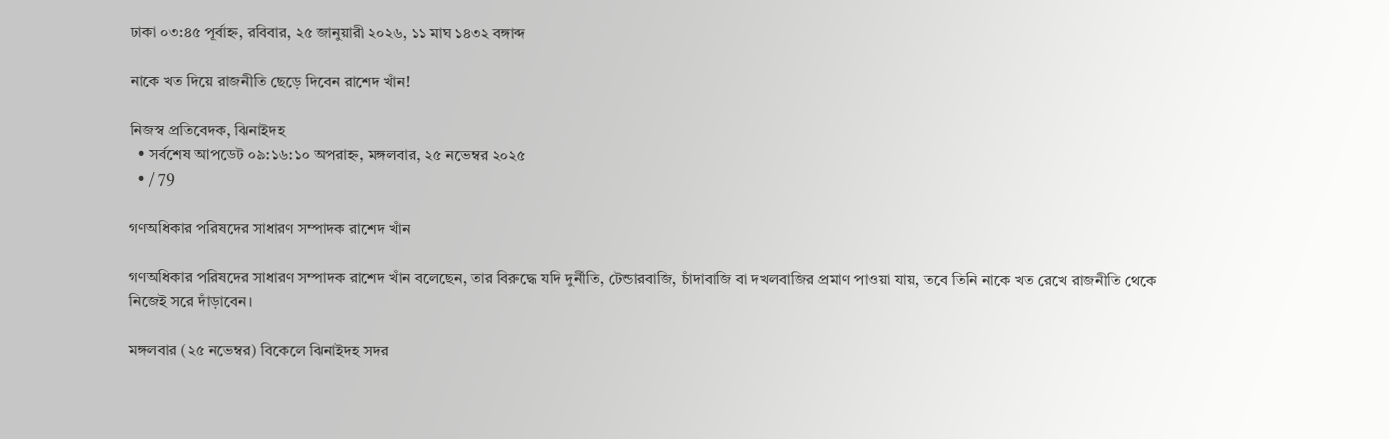ঢাকা ০৩:৪৫ পূর্বাহ্ন, রবিবার, ২৫ জানুয়ারী ২০২৬, ১১ মাঘ ১৪৩২ বঙ্গাব্দ

নাকে খত দিয়ে রাজনীতি ছেড়ে দিবেন রাশেদ খাঁন!

নিজস্ব প্রতিবেদক, ঝিনাইদহ
  • সর্বশেষ আপডেট ০৯:১৬:১০ অপরাহ্ন, মঙ্গলবার, ২৫ নভেম্বর ২০২৫
  • / 79

গণঅধিকার পরিষদের সাধারণ সম্পাদক রাশেদ খাঁন

গণঅধিকার পরিষদের সাধারণ সম্পাদক রাশেদ খাঁন বলেছেন, তার বিরুদ্ধে যদি দুর্নীতি, টেন্ডারবাজি, চাঁদাবাজি বা দখলবাজির প্রমাণ পাওয়া যায়, তবে তিনি নাকে খত রেখে রাজনীতি থেকে নিজেই সরে দাঁড়াবেন।

মঙ্গলবার (২৫ নভেম্বর) বিকেলে ঝিনাইদহ সদর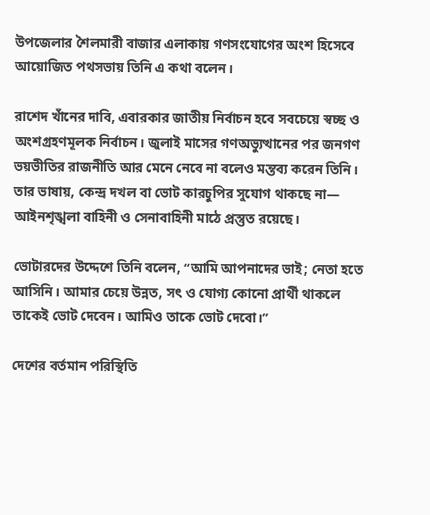উপজেলার শৈলমারী বাজার এলাকায় গণসংযোগের অংশ হিসেবে আয়োজিত পথসভায় তিনি এ কথা বলেন।

রাশেদ খাঁনের দাবি, এবারকার জাতীয় নির্বাচন হবে সবচেয়ে স্বচ্ছ ও অংশগ্রহণমূলক নির্বাচন। জুলাই মাসের গণঅভ্যুত্থানের পর জনগণ ভয়ভীতির রাজনীতি আর মেনে নেবে না বলেও মন্তব্য করেন তিনি। তার ভাষায়, কেন্দ্র দখল বা ভোট কারচুপির সুযোগ থাকছে না— আইনশৃঙ্খলা বাহিনী ও সেনাবাহিনী মাঠে প্রস্তুত রয়েছে।

ভোটারদের উদ্দেশে তিনি বলেন, “আমি আপনাদের ভাই; নেতা হতে আসিনি। আমার চেয়ে উন্নত, সৎ ও যোগ্য কোনো প্রার্থী থাকলে তাকেই ভোট দেবেন। আমিও তাকে ভোট দেবো।”

দেশের বর্তমান পরিস্থিতি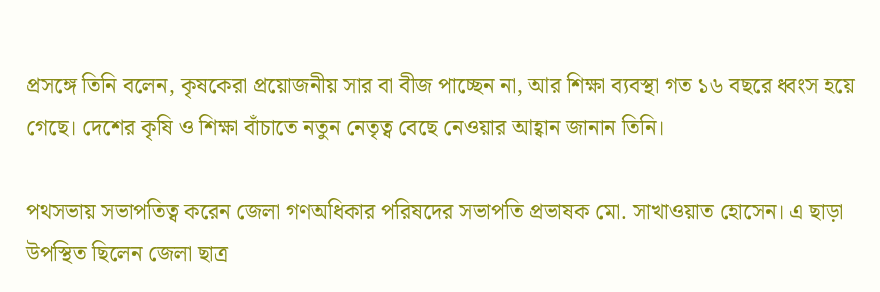প্রসঙ্গে তিনি বলেন, কৃষকেরা প্রয়োজনীয় সার বা বীজ পাচ্ছেন না, আর শিক্ষা ব্যবস্থা গত ১৬ বছরে ধ্বংস হয়ে গেছে। দেশের কৃষি ও শিক্ষা বাঁচাতে নতুন নেতৃত্ব বেছে নেওয়ার আহ্বান জানান তিনি।

পথসভায় সভাপতিত্ব করেন জেলা গণঅধিকার পরিষদের সভাপতি প্রভাষক মো. সাখাওয়াত হোসেন। এ ছাড়া উপস্থিত ছিলেন জেলা ছাত্র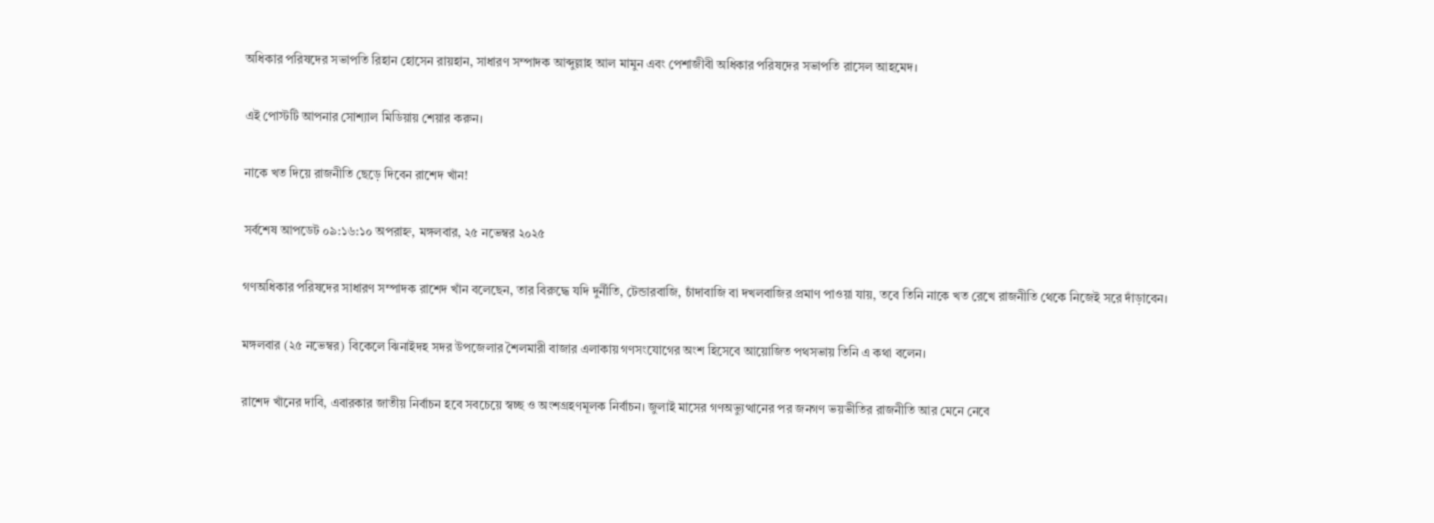অধিকার পরিষদের সভাপতি রিহান হোসেন রায়হান, সাধারণ সম্পাদক আব্দুল্লাহ আল মামুন এবং পেশাজীবী অধিকার পরিষদের সভাপতি রাসেল আহমেদ।

এই পোস্টটি আপনার সোশ্যাল মিডিয়ায় শেয়ার করুন।

নাকে খত দিয়ে রাজনীতি ছেড়ে দিবেন রাশেদ খাঁন!

সর্বশেষ আপডেট ০৯:১৬:১০ অপরাহ্ন, মঙ্গলবার, ২৫ নভেম্বর ২০২৫

গণঅধিকার পরিষদের সাধারণ সম্পাদক রাশেদ খাঁন বলেছেন, তার বিরুদ্ধে যদি দুর্নীতি, টেন্ডারবাজি, চাঁদাবাজি বা দখলবাজির প্রমাণ পাওয়া যায়, তবে তিনি নাকে খত রেখে রাজনীতি থেকে নিজেই সরে দাঁড়াবেন।

মঙ্গলবার (২৫ নভেম্বর) বিকেলে ঝিনাইদহ সদর উপজেলার শৈলমারী বাজার এলাকায় গণসংযোগের অংশ হিসেবে আয়োজিত পথসভায় তিনি এ কথা বলেন।

রাশেদ খাঁনের দাবি, এবারকার জাতীয় নির্বাচন হবে সবচেয়ে স্বচ্ছ ও অংশগ্রহণমূলক নির্বাচন। জুলাই মাসের গণঅভ্যুত্থানের পর জনগণ ভয়ভীতির রাজনীতি আর মেনে নেবে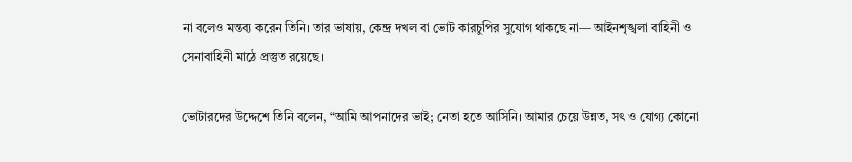না বলেও মন্তব্য করেন তিনি। তার ভাষায়, কেন্দ্র দখল বা ভোট কারচুপির সুযোগ থাকছে না— আইনশৃঙ্খলা বাহিনী ও সেনাবাহিনী মাঠে প্রস্তুত রয়েছে।

ভোটারদের উদ্দেশে তিনি বলেন, “আমি আপনাদের ভাই; নেতা হতে আসিনি। আমার চেয়ে উন্নত, সৎ ও যোগ্য কোনো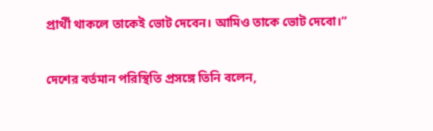প্রার্থী থাকলে তাকেই ভোট দেবেন। আমিও তাকে ভোট দেবো।”

দেশের বর্তমান পরিস্থিতি প্রসঙ্গে তিনি বলেন,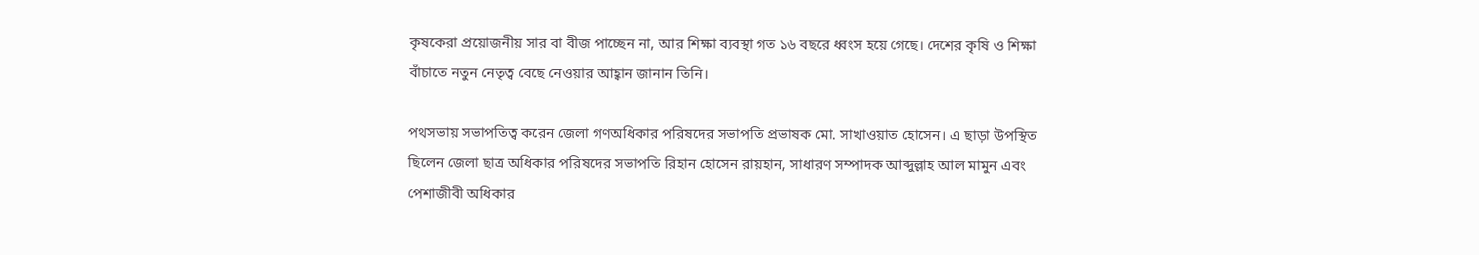কৃষকেরা প্রয়োজনীয় সার বা বীজ পাচ্ছেন না, আর শিক্ষা ব্যবস্থা গত ১৬ বছরে ধ্বংস হয়ে গেছে। দেশের কৃষি ও শিক্ষা বাঁচাতে নতুন নেতৃত্ব বেছে নেওয়ার আহ্বান জানান তিনি।

পথসভায় সভাপতিত্ব করেন জেলা গণঅধিকার পরিষদের সভাপতি প্রভাষক মো. সাখাওয়াত হোসেন। এ ছাড়া উপস্থিত ছিলেন জেলা ছাত্র অধিকার পরিষদের সভাপতি রিহান হোসেন রায়হান, সাধারণ সম্পাদক আব্দুল্লাহ আল মামুন এবং পেশাজীবী অধিকার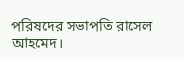পরিষদের সভাপতি রাসেল আহমেদ।